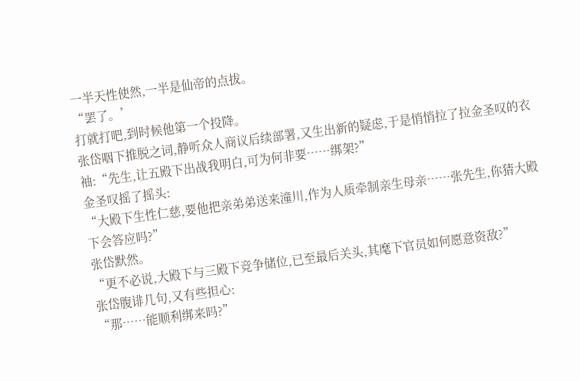一半天性使然,一半是仙帝的点拔。
“罢了。’
打就打吧,到时候他第一个投降。
张岱咽下推脱之词,静听众人商议后续部署,又生出新的疑虑,于是悄悄拉了拉金圣叹的衣袖:“先生,让五殿下出战我明白,可为何非要……绑架?”
金圣叹摇了摇头:
“大殿下生性仁慈,要他把亲弟弟送来潼川,作为人质牵制亲生母亲……张先生,你猜大殿下会答应吗?”
张岱默然。
“更不必说,大殿下与三殿下竞争储位,已至最后关头,其麾下官员如何愿意资敌?”
张岱腹诽几句,又有些担心:
“那……能顺利绑来吗?”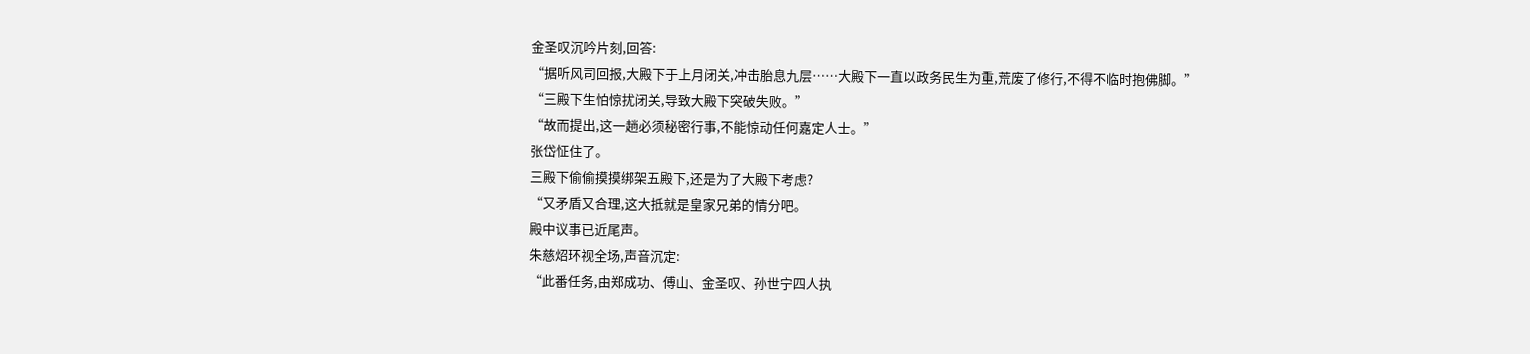金圣叹沉吟片刻,回答:
“据听风司回报,大殿下于上月闭关,冲击胎息九层……大殿下一直以政务民生为重,荒废了修行,不得不临时抱佛脚。”
“三殿下生怕惊扰闭关,导致大殿下突破失败。”
“故而提出,这一趟必须秘密行事,不能惊动任何嘉定人士。”
张岱怔住了。
三殿下偷偷摸摸绑架五殿下,还是为了大殿下考虑?
“又矛盾又合理,这大抵就是皇家兄弟的情分吧。
殿中议事已近尾声。
朱慈炤环视全场,声音沉定:
“此番任务,由郑成功、傅山、金圣叹、孙世宁四人执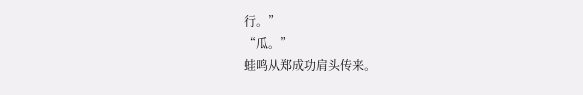行。”
“瓜。”
蛙鸣从郑成功肩头传来。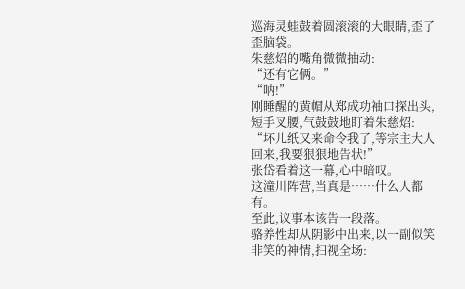巡海灵蛙鼓着圆滚滚的大眼睛,歪了歪脑袋。
朱慈炤的嘴角微微抽动:
“还有它俩。”
“呐!”
刚睡醒的黄帽从郑成功袖口探出头,短手叉腰,气鼓鼓地盯着朱慈炤:
“坏儿纸又来命令我了,等宗主大人回来,我要狠狠地告状!”
张岱看着这一幕,心中暗叹。
这潼川阵营,当真是……什么人都有。
至此,议事本该告一段落。
骆养性却从阴影中出来,以一副似笑非笑的神情,扫视全场: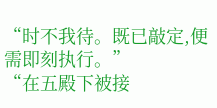“时不我待。既已敲定,便需即刻执行。”
“在五殿下被接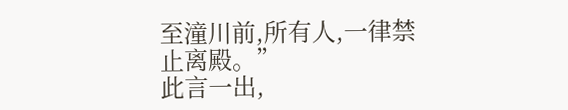至潼川前,所有人,一律禁止离殿。”
此言一出,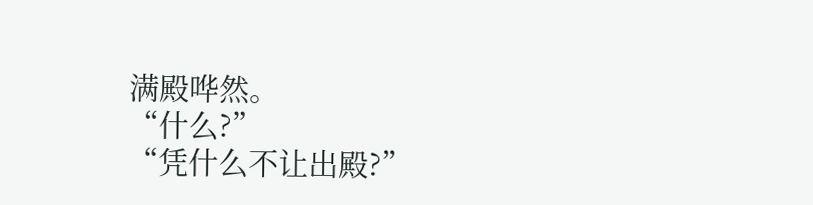满殿哗然。
“什么?”
“凭什么不让出殿?”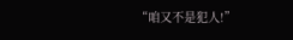“咱又不是犯人!”